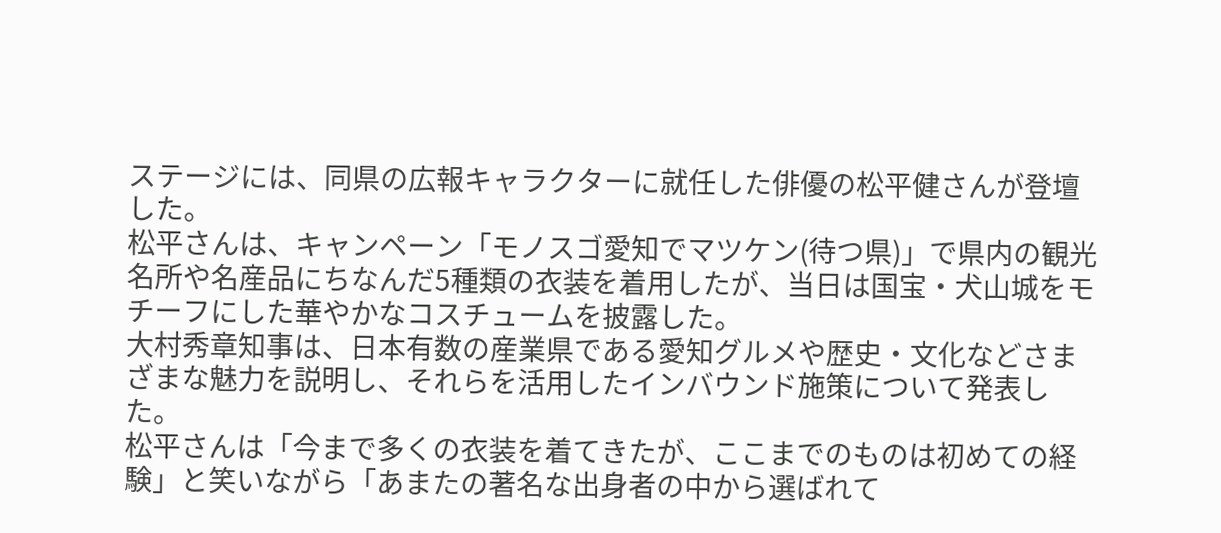ステージには、同県の広報キャラクターに就任した俳優の松平健さんが登壇した。
松平さんは、キャンペーン「モノスゴ愛知でマツケン(待つ県)」で県内の観光名所や名産品にちなんだ5種類の衣装を着用したが、当日は国宝・犬山城をモチーフにした華やかなコスチュームを披露した。
大村秀章知事は、日本有数の産業県である愛知グルメや歴史・文化などさまざまな魅力を説明し、それらを活用したインバウンド施策について発表した。
松平さんは「今まで多くの衣装を着てきたが、ここまでのものは初めての経験」と笑いながら「あまたの著名な出身者の中から選ばれて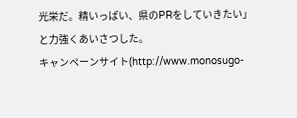光栄だ。精いっぱい、県のPRをしていきたい」と力強くあいさつした。
キャンペーンサイト(http://www.monosugo-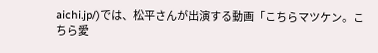aichi.jp/)では、松平さんが出演する動画「こちらマツケン。こちら愛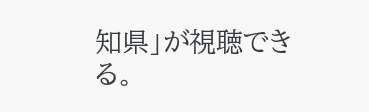知県」が視聴できる。